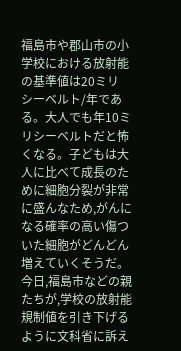福島市や郡山市の小学校における放射能の基準値は20ミリ シーベルト/年である。大人でも年10ミリシーベルトだと怖くなる。子どもは大人に比べて成長のために細胞分裂が非常に盛んなため,がんになる確率の高い傷ついた細胞がどんどん増えていくそうだ。
今日,福島市などの親たちが,学校の放射能規制値を引き下げるように文科省に訴え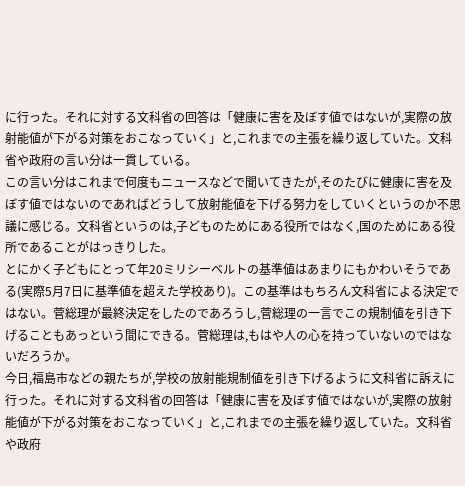に行った。それに対する文科省の回答は「健康に害を及ぼす値ではないが,実際の放射能値が下がる対策をおこなっていく」と,これまでの主張を繰り返していた。文科省や政府の言い分は一貫している。
この言い分はこれまで何度もニュースなどで聞いてきたが,そのたびに健康に害を及ぼす値ではないのであればどうして放射能値を下げる努力をしていくというのか不思議に感じる。文科省というのは,子どものためにある役所ではなく,国のためにある役所であることがはっきりした。
とにかく子どもにとって年20ミリシーベルトの基準値はあまりにもかわいそうである(実際5月7日に基準値を超えた学校あり)。この基準はもちろん文科省による決定ではない。菅総理が最終決定をしたのであろうし,菅総理の一言でこの規制値を引き下げることもあっという間にできる。菅総理は,もはや人の心を持っていないのではないだろうか。
今日,福島市などの親たちが,学校の放射能規制値を引き下げるように文科省に訴えに行った。それに対する文科省の回答は「健康に害を及ぼす値ではないが,実際の放射能値が下がる対策をおこなっていく」と,これまでの主張を繰り返していた。文科省や政府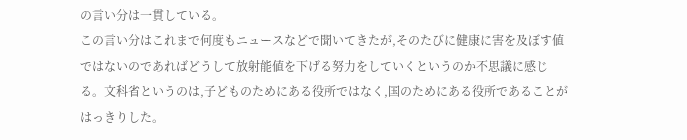の言い分は一貫している。
この言い分はこれまで何度もニュースなどで聞いてきたが,そのたびに健康に害を及ぼす値ではないのであればどうして放射能値を下げる努力をしていくというのか不思議に感じる。文科省というのは,子どものためにある役所ではなく,国のためにある役所であることがはっきりした。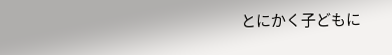とにかく子どもに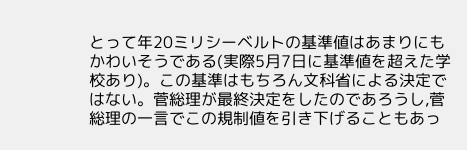とって年20ミリシーベルトの基準値はあまりにもかわいそうである(実際5月7日に基準値を超えた学校あり)。この基準はもちろん文科省による決定ではない。菅総理が最終決定をしたのであろうし,菅総理の一言でこの規制値を引き下げることもあっ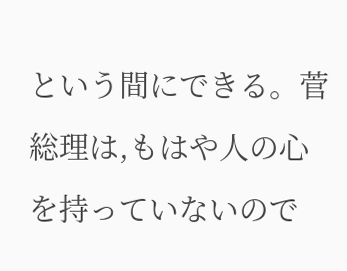という間にできる。菅総理は,もはや人の心を持っていないので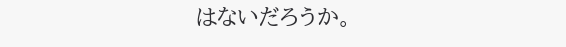はないだろうか。